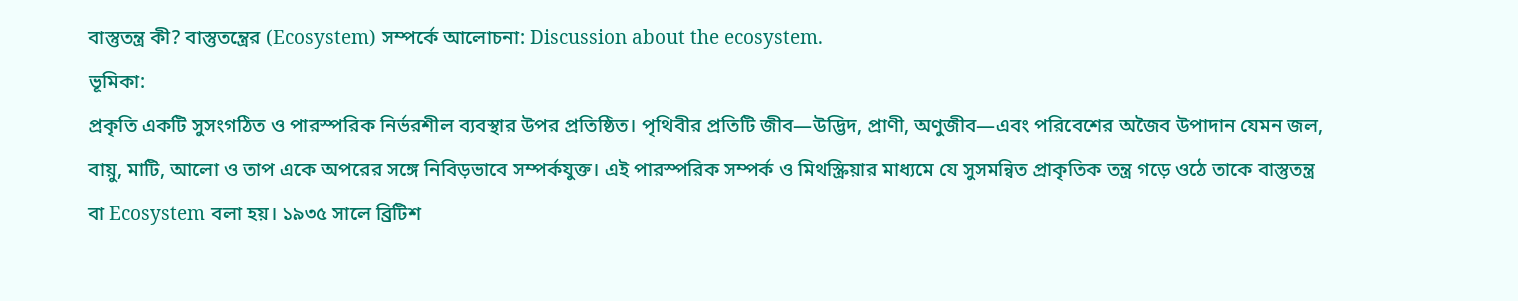বাস্তুতন্ত্র কী? বাস্তুতন্ত্রের (Ecosystem) সম্পর্কে আলোচনা: Discussion about the ecosystem.
ভূমিকা:
প্রকৃতি একটি সুসংগঠিত ও পারস্পরিক নির্ভরশীল ব্যবস্থার উপর প্রতিষ্ঠিত। পৃথিবীর প্রতিটি জীব—উদ্ভিদ, প্রাণী, অণুজীব—এবং পরিবেশের অজৈব উপাদান যেমন জল, বায়ু, মাটি, আলো ও তাপ একে অপরের সঙ্গে নিবিড়ভাবে সম্পর্কযুক্ত। এই পারস্পরিক সম্পর্ক ও মিথস্ক্রিয়ার মাধ্যমে যে সুসমন্বিত প্রাকৃতিক তন্ত্র গড়ে ওঠে তাকে বাস্তুতন্ত্র বা Ecosystem বলা হয়। ১৯৩৫ সালে ব্রিটিশ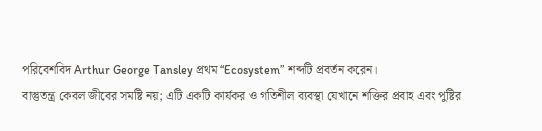পরিবেশবিদ Arthur George Tansley প্রথম “Ecosystem” শব্দটি প্রবর্তন করেন।
বাস্তুতন্ত্র কেবল জীবের সমষ্টি নয়; এটি একটি কার্যকর ও গতিশীল ব্যবস্থা যেখানে শক্তির প্রবাহ এবং পুষ্টির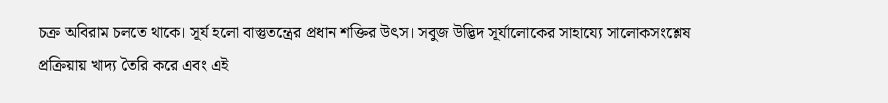চক্র অবিরাম চলতে থাকে। সূর্য হলো বাস্তুতন্ত্রের প্রধান শক্তির উৎস। সবুজ উদ্ভিদ সূর্যালোকের সাহায্যে সালোকসংশ্লেষ প্রক্রিয়ায় খাদ্য তৈরি করে এবং এই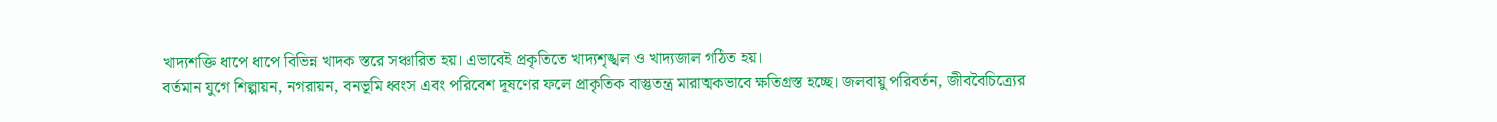খাদ্যশক্তি ধাপে ধাপে বিভিন্ন খাদক স্তরে সঞ্চারিত হয়। এভাবেই প্রকৃতিতে খাদ্যশৃঙ্খল ও খাদ্যজাল গঠিত হয়।
বর্তমান যুগে শিল্পায়ন, নগরায়ন, বনভূমি ধ্বংস এবং পরিবেশ দূষণের ফলে প্রাকৃতিক বাস্তুতন্ত্র মারাত্মকভাবে ক্ষতিগ্রস্ত হচ্ছে। জলবায়ু পরিবর্তন, জীববৈচিত্র্যের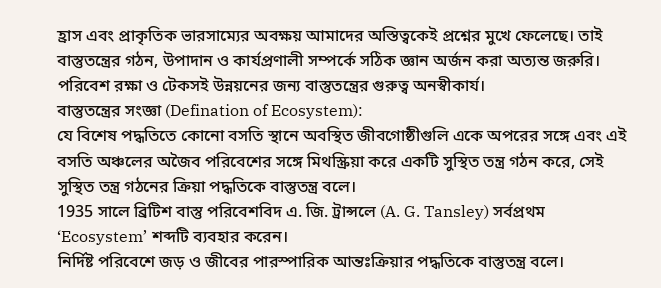হ্রাস এবং প্রাকৃতিক ভারসাম্যের অবক্ষয় আমাদের অস্তিত্বকেই প্রশ্নের মুখে ফেলেছে। তাই বাস্তুতন্ত্রের গঠন, উপাদান ও কার্যপ্রণালী সম্পর্কে সঠিক জ্ঞান অর্জন করা অত্যন্ত জরুরি। পরিবেশ রক্ষা ও টেকসই উন্নয়নের জন্য বাস্তুতন্ত্রের গুরুত্ব অনস্বীকার্য।
বাস্তুতন্ত্রের সংজ্ঞা (Defination of Ecosystem):
যে বিশেষ পদ্ধতিতে কোনো বসতি স্থানে অবস্থিত জীবগোষ্ঠীগুলি একে অপরের সঙ্গে এবং এই বসতি অঞ্চলের অজৈব পরিবেশের সঙ্গে মিথস্ক্রিয়া করে একটি সুস্থিত তন্ত্র গঠন করে, সেই সুস্থিত তন্ত্র গঠনের ক্রিয়া পদ্ধতিকে বাস্তুতন্ত্র বলে।
1935 সালে ব্রিটিশ বাস্তু পরিবেশবিদ এ. জি. ট্রান্সলে (A. G. Tansley) সর্বপ্রথম ‘Ecosystem’ শব্দটি ব্যবহার করেন।
নির্দিষ্ট পরিবেশে জড় ও জীবের পারস্পারিক আন্তঃক্রিয়ার পদ্ধতিকে বাস্তুতন্ত্র বলে।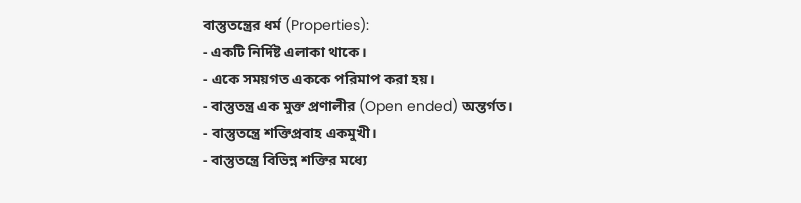বাস্তুতন্ত্রের ধর্ম (Properties):
- একটি নির্দিষ্ট এলাকা থাকে।
- একে সময়গত এককে পরিমাপ করা হয়।
- বাস্তুতন্ত্র এক মুক্ত প্রণালীর (Open ended) অন্তর্গত।
- বাস্তুতন্ত্রে শক্তিপ্রবাহ একমুখী।
- বাস্তুতন্ত্রে বিভিন্ন শক্তির মধ্যে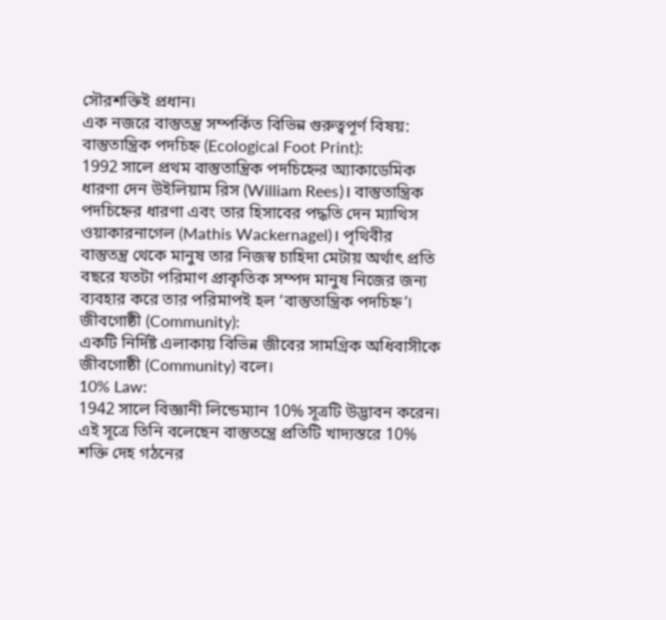সৌরশক্তিই প্রধান।
এক নজরে বাস্তুতন্ত্র সম্পর্কিত বিভিন্ন গুরুত্বপূর্ণ বিষয়:
বাস্তুতান্ত্রিক পদচিহ্ন (Ecological Foot Print):
1992 সালে প্রথম বাস্তুতান্ত্রিক পদচিহ্নের অ্যাকাডেমিক ধারণা দেন উইলিয়াম রিস (William Rees)। বাস্তুতান্ত্রিক পদচিহ্নের ধারণা এবং তার হিসাবের পদ্ধতি দেন ম্যাথিস ওয়াকারনাগেল (Mathis Wackernagel)। পৃথিবীর বাস্তুতন্ত্র থেকে মানুষ তার নিজস্ব চাহিদা মেটায় অর্থাৎ প্রতি বছরে যতটা পরিমাণ প্রাকৃতিক সম্পদ মানুষ নিজের জন্য ব্যবহার করে তার পরিমাপই হল ‘বাস্তুতান্ত্রিক পদচিহ্ন’।
জীবগোষ্ঠী (Community):
একটি নির্দিষ্ট এলাকায় বিভিন্ন জীবের সামগ্রিক অধিবাসীকে জীবগোষ্ঠী (Community) বলে।
10% Law:
1942 সালে বিজ্ঞানী লিন্ডেম্যান 10% সূত্রটি উদ্ভাবন করেন। এই সূত্রে তিনি বলেছেন বাস্তুতন্ত্রে প্রতিটি খাদ্যস্তরে 10% শক্তি দেহ গঠনের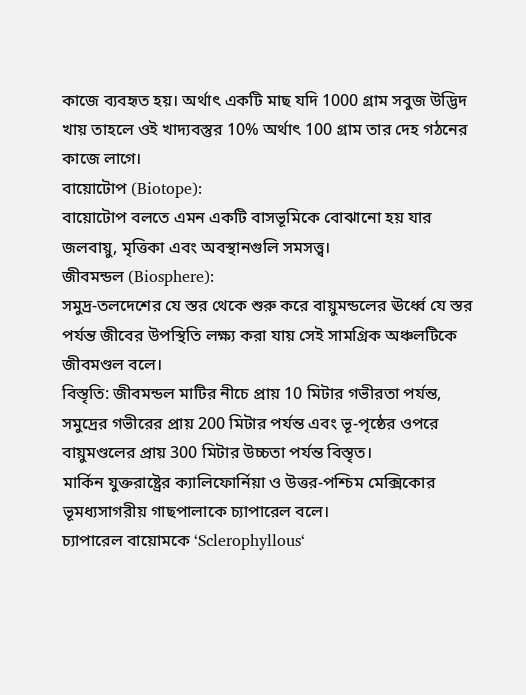কাজে ব্যবহৃত হয়। অর্থাৎ একটি মাছ যদি 1000 গ্রাম সবুজ উদ্ভিদ খায় তাহলে ওই খাদ্যবস্তুর 10% অর্থাৎ 100 গ্রাম তার দেহ গঠনের কাজে লাগে।
বায়োটোপ (Biotope):
বায়োটোপ বলতে এমন একটি বাসভূমিকে বোঝানো হয় যার জলবায়ু, মৃত্তিকা এবং অবস্থানগুলি সমসত্ত্ব।
জীবমন্ডল (Biosphere):
সমুদ্র-তলদেশের যে স্তর থেকে শুরু করে বায়ুমন্ডলের ঊর্ধ্বে যে স্তর পর্যন্ত জীবের উপস্থিতি লক্ষ্য করা যায় সেই সামগ্রিক অঞ্চলটিকে জীবমণ্ডল বলে।
বিস্তৃতি: জীবমন্ডল মাটির নীচে প্রায় 10 মিটার গভীরতা পর্যন্ত, সমুদ্রের গভীরের প্রায় 200 মিটার পর্যন্ত এবং ভূ-পৃষ্ঠের ওপরে বায়ুমণ্ডলের প্রায় 300 মিটার উচ্চতা পর্যন্ত বিস্তৃত।
মার্কিন যুক্তরাষ্ট্রের ক্যালিফোর্নিয়া ও উত্তর-পশ্চিম মেক্সিকোর ভূমধ্যসাগরীয় গাছপালাকে চ্যাপারেল বলে।
চ্যাপারেল বায়োমকে ‘Sclerophyllous‘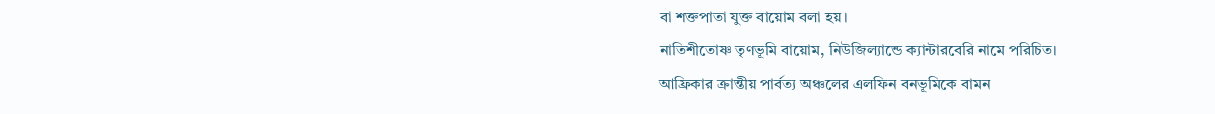বা শক্তপাতা যুক্ত বায়োম বলা হয়।
নাতিশীতোষ্ণ তৃণভূমি বায়োম, নিউজিল্যান্ডে ক্যান্টারবেরি নামে পরিচিত।
আফ্রিকার ক্রান্তীয় পার্বত্য অঞ্চলের এলফিন বনভূমিকে বামন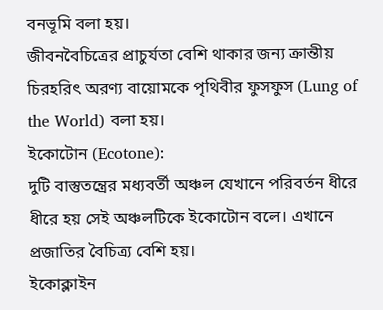বনভূমি বলা হয়।
জীবনবৈচিত্রের প্রাচুর্যতা বেশি থাকার জন্য ক্রান্তীয় চিরহরিৎ অরণ্য বায়োমকে পৃথিবীর ফুসফুস (Lung of the World) বলা হয়।
ইকোটোন (Ecotone):
দুটি বাস্তুতন্ত্রের মধ্যবর্তী অঞ্চল যেখানে পরিবর্তন ধীরে ধীরে হয় সেই অঞ্চলটিকে ইকোটোন বলে। এখানে প্রজাতির বৈচিত্র্য বেশি হয়।
ইকোক্লাইন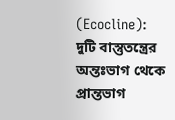(Ecocline):
দুটি বাস্তুতন্ত্রের অন্তঃভাগ থেকে প্রান্তভাগ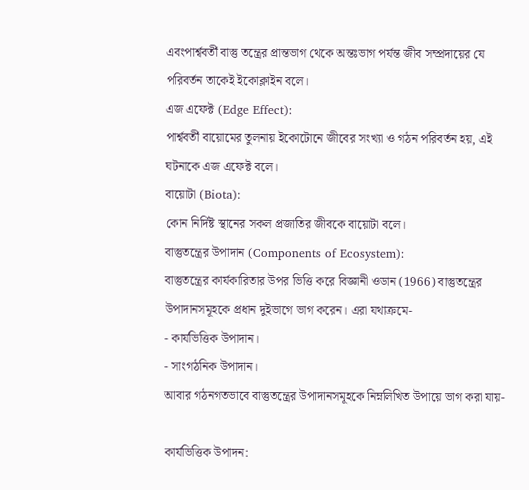এবংপার্শ্ববর্তী বাস্তু তন্ত্রের প্রান্তভাগ থেকে অন্তঃভাগ পর্যন্ত জীব সম্প্রদায়ের যে পরিবর্তন তাকেই ইকোক্লাইন বলে।
এজ এফেক্ট (Edge Effect):
পার্শ্ববর্তী বায়োমের তুলনায় ইকোটোনে জীবের সংখ্যা ও গঠন পরিবর্তন হয়, এই ঘটনাকে এজ এফেক্ট বলে।
বায়োটা (Biota):
কোন নির্দিষ্ট স্থানের সকল প্রজাতির জীবকে বায়োটা বলে।
বাস্তুতন্ত্রের উপাদান (Components of Ecosystem):
বাস্তুতন্ত্রের কার্যকারিতার উপর ভিত্তি করে বিজ্ঞানী ওডান (1966) বাস্তুতন্ত্রের উপাদানসমূহকে প্রধান দুইভাগে ভাগ করেন। এরা যথাক্রমে-
- কার্যভিত্তিক উপাদান।
- সাংগঠনিক উপাদান।
আবার গঠনগতভাবে বাস্তুতন্ত্রের উপাদানসমূহকে নিম্নলিখিত উপায়ে ভাগ করা যায়-

কার্যভিত্তিক উপাদন: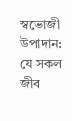স্বভোজী উপাদান:
যে সকল জীব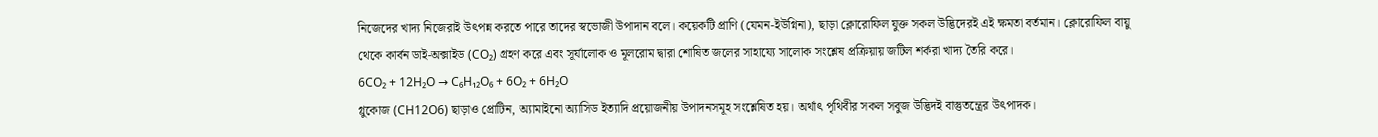নিজেদের খাদ্য নিজেরাই উৎপন্ন করতে পারে তাদের স্বভোজী উপাদান বলে। কয়েকটি প্রাণি (যেমন-ইউগ্নিনা), ছাড়া ক্লোরোফিল যুক্ত সকল উদ্ভিদেরই এই ক্ষমতা বর্তমান। ক্লোরোফিল বায়ু থেকে কার্বন ডাই-অক্সাইড (CO₂) গ্রহণ করে এবং সূর্যালোক ও মূলরোম দ্বারা শোষিত জলের সাহায্যে সালোক সংশ্লেষ প্রক্রিয়ায় জটিল শর্করা খাদ্য তৈরি করে।
6CO₂ + 12H₂O → C₆H₁₂O₆ + 6O₂ + 6H₂O
গ্লুকোজ (CH12O6) ছাড়াও প্রোটিন, অ্যামাইনো অ্যাসিড ইত্যাদি প্রয়োজনীয় উপাদনসমূহ সংশ্লেষিত হয়। অর্থাৎ পৃথিবীর সকল সবুজ উদ্ভিদই বাস্তুতন্ত্রের উৎপাদক।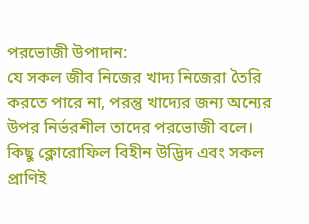পরভোজী উপাদান:
যে সকল জীব নিজের খাদ্য নিজেরা তৈরি করতে পারে না, পরন্তু খাদ্যের জন্য অন্যের উপর নির্ভরশীল তাদের পরভোজী বলে। কিছু ক্লোরোফিল বিহীন উদ্ভিদ এবং সকল প্রাণিই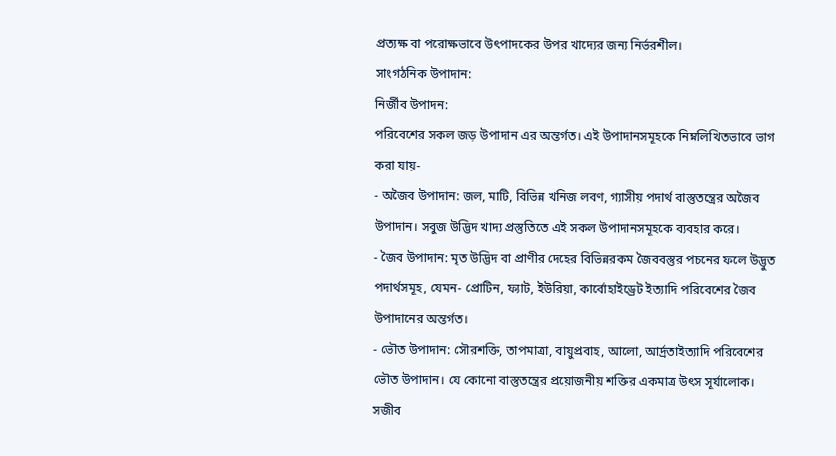প্রত্যক্ষ বা পরোক্ষভাবে উৎপাদকের উপর খাদ্যের জন্য নির্ভরশীল।
সাংগঠনিক উপাদান:
নির্জীব উপাদন:
পরিবেশের সকল জড় উপাদান এর অন্তর্গত। এই উপাদানসমূহকে নিম্নলিখিতভাবে ভাগ করা যায়-
- অজৈব উপাদান: জল, মাটি, বিভিন্ন খনিজ লবণ, গ্যাসীয় পদার্থ বাস্তুতন্ত্রের অজৈব উপাদান। সবুজ উদ্ভিদ খাদ্য প্রস্তুতিতে এই সকল উপাদানসমূহকে ব্যবহার করে।
- জৈব উপাদান: মৃত উদ্ভিদ বা প্রাণীর দেহের বিভিন্নরকম জৈববস্তুর পচনের ফলে উদ্ভুত পদার্থসমূহ, যেমন- প্রোটিন, ফ্যাট, ইউরিয়া, কার্বোহাইড্রেট ইত্যাদি পরিবেশের জৈব উপাদানের অন্তর্গত।
- ভৌত উপাদান: সৌরশক্তি, তাপমাত্রা, বায়ুপ্রবাহ, আলো, আর্দ্রতাইত্যাদি পরিবেশের ভৌত উপাদান। যে কোনো বাস্তুতন্ত্রের প্রয়োজনীয় শক্তির একমাত্র উৎস সূর্যালোক।
সজীব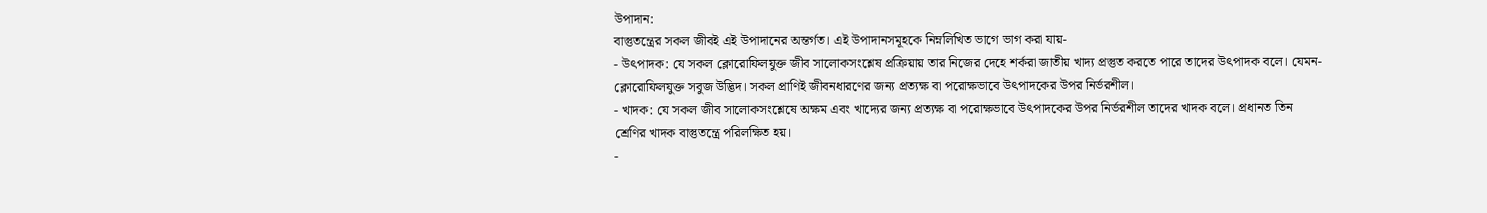উপাদান:
বাস্তুতন্ত্রের সকল জীবই এই উপাদানের অন্তর্গত। এই উপাদানসমূহকে নিম্নলিখিত ভাগে ভাগ করা যায়-
- উৎপাদক: যে সকল ক্লোরোফিলযুক্ত জীব সালোকসংশ্লেষ প্রক্রিয়ায় তার নিজের দেহে শর্করা জাতীয় খাদ্য প্রস্তুত করতে পারে তাদের উৎপাদক বলে। যেমন- ক্লোরোফিলযুক্ত সবুজ উদ্ভিদ। সকল প্রাণিই জীবনধারণের জন্য প্রত্যক্ষ বা পরোক্ষভাবে উৎপাদকের উপর নির্ভরশীল।
- খাদক: যে সকল জীব সালোকসংশ্লেষে অক্ষম এবং খাদ্যের জন্য প্রত্যক্ষ বা পরোক্ষভাবে উৎপাদকের উপর নির্ভরশীল তাদের খাদক বলে। প্রধানত তিন শ্রেণির খাদক বাস্তুতন্ত্রে পরিলক্ষিত হয়।
-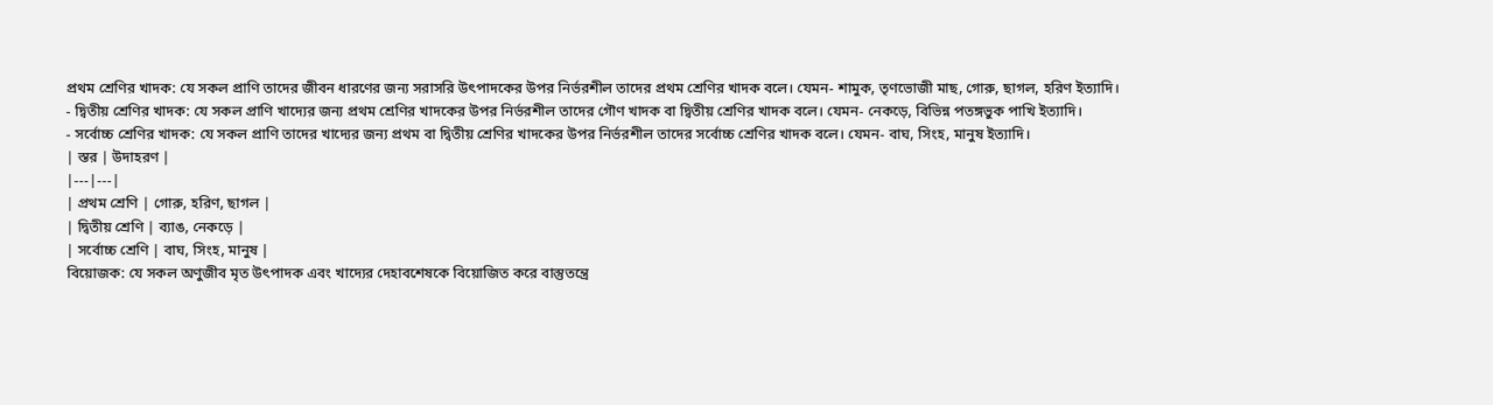প্রথম শ্রেণির খাদক: যে সকল প্রাণি তাদের জীবন ধারণের জন্য সরাসরি উৎপাদকের উপর নির্ভরশীল তাদের প্রথম শ্রেণির খাদক বলে। যেমন- শামুক, তৃণভোজী মাছ, গোরু, ছাগল, হরিণ ইত্যাদি।
- দ্বিতীয় শ্রেণির খাদক: যে সকল প্রাণি খাদ্যের জন্য প্রথম শ্রেণির খাদকের উপর নির্ভরশীল তাদের গৌণ খাদক বা দ্বিতীয় শ্রেণির খাদক বলে। যেমন- নেকড়ে, বিভিন্ন পতঙ্গভুক পাখি ইত্যাদি।
- সর্বোচ্চ শ্রেণির খাদক: যে সকল প্রাণি তাদের খাদ্যের জন্য প্রথম বা দ্বিতীয় শ্রেণির খাদকের উপর নির্ভরশীল তাদের সর্বোচ্চ শ্রেণির খাদক বলে। যেমন- বাঘ, সিংহ, মানুষ ইত্যাদি।
| স্তর | উদাহরণ |
|---|---|
| প্রথম শ্রেণি | গোরু, হরিণ, ছাগল |
| দ্বিতীয় শ্রেণি | ব্যাঙ, নেকড়ে |
| সর্বোচ্চ শ্রেণি | বাঘ, সিংহ, মানুষ |
বিয়োজক: যে সকল অণুজীব মৃত উৎপাদক এবং খাদ্যের দেহাবশেষকে বিয়োজিত করে বাস্তুতন্ত্রে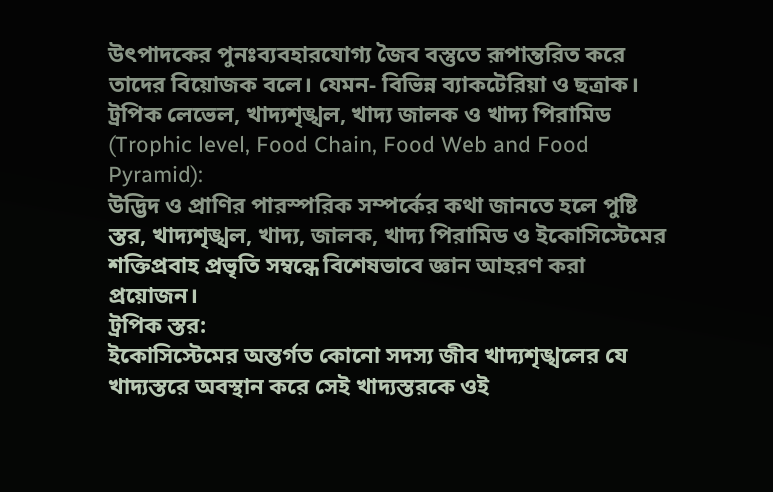উৎপাদকের পুনঃব্যবহারযোগ্য জৈব বস্তুতে রূপান্তরিত করে তাদের বিয়োজক বলে। যেমন- বিভিন্ন ব্যাকটেরিয়া ও ছত্রাক।
ট্রপিক লেভেল, খাদ্যশৃঙ্খল, খাদ্য জালক ও খাদ্য পিরামিড (Trophic level, Food Chain, Food Web and Food Pyramid):
উদ্ভিদ ও প্রাণির পারস্পরিক সম্পর্কের কথা জানতে হলে পুষ্টি স্তর, খাদ্যশৃঙ্খল, খাদ্য, জালক, খাদ্য পিরামিড ও ইকোসিস্টেমের শক্তিপ্রবাহ প্রভৃতি সম্বন্ধে বিশেষভাবে জ্ঞান আহরণ করা প্রয়োজন।
ট্রপিক স্তর:
ইকোসিস্টেমের অন্তর্গত কোনো সদস্য জীব খাদ্যশৃঙ্খলের যে খাদ্যস্তরে অবস্থান করে সেই খাদ্যস্তরকে ওই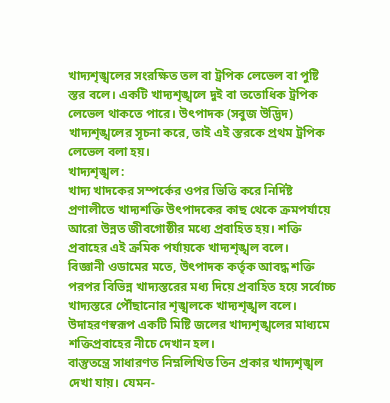খাদ্যশৃঙ্খলের সংরক্ষিত তল বা ট্রপিক লেভেল বা পুষ্টি স্তর বলে। একটি খাদ্যশৃঙ্খলে দুই বা ততোধিক ট্রপিক লেভেল থাকতে পারে। উৎপাদক (সবুজ উদ্ভিদ) খাদ্যশৃঙ্খলের সূচনা করে, তাই এই স্তরকে প্রথম ট্রপিক লেভেল বলা হয়।
খাদ্যশৃঙ্খল:
খাদ্য খাদকের সম্পর্কের ওপর ভিত্তি করে নির্দিষ্ট প্রণালীতে খাদ্যশক্তি উৎপাদকের কাছ থেকে ক্রমপর্যায়ে আরো উন্নত জীবগোষ্ঠীর মধ্যে প্রবাহিত হয়। শক্তি প্রবাহের এই ক্রমিক পর্যায়কে খাদ্যশৃঙ্খল বলে।
বিজ্ঞানী ওডামের মতে, উৎপাদক কর্তৃক আবদ্ধ শক্তি পরপর বিভিন্ন খাদ্যস্তরের মধ্য দিয়ে প্রবাহিত হয়ে সর্বোচ্চ খাদ্যস্তরে পৌঁছানোর শৃঙ্খলকে খাদ্যশৃঙ্খল বলে। উদাহরণস্বরূপ একটি মিষ্টি জলের খাদ্যশৃঙ্খলের মাধ্যমে শক্তিপ্রবাহের নীচে দেখান হল।
বাস্তুতন্ত্রে সাধারণত নিম্নলিখিত তিন প্রকার খাদ্যশৃঙ্খল দেখা যায়। যেমন-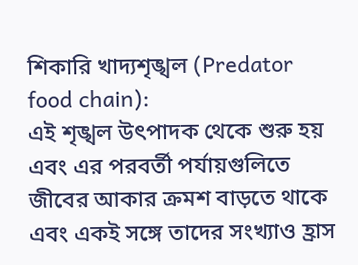শিকারি খাদ্যশৃঙ্খল (Predator food chain):
এই শৃঙ্খল উৎপাদক থেকে শুরু হয় এবং এর পরবর্তী পর্যায়গুলিতে জীবের আকার ক্রমশ বাড়তে থাকে এবং একই সঙ্গে তাদের সংখ্যাও হ্রাস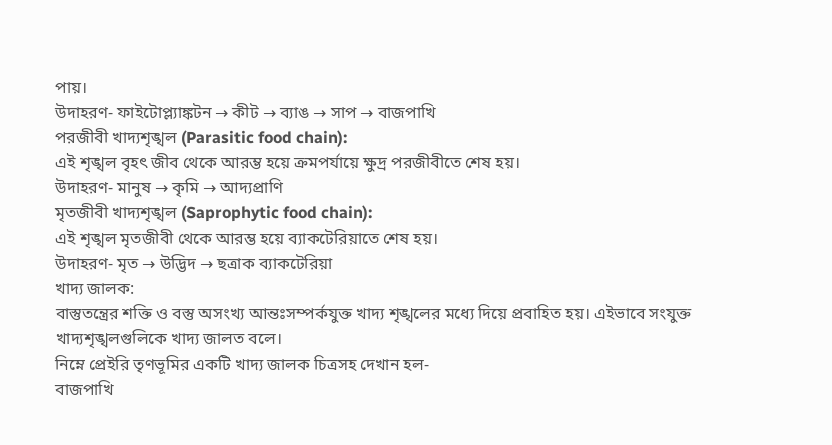পায়।
উদাহরণ- ফাইটোপ্ল্যাঙ্কটন → কীট → ব্যাঙ → সাপ → বাজপাখি
পরজীবী খাদ্যশৃঙ্খল (Parasitic food chain):
এই শৃঙ্খল বৃহৎ জীব থেকে আরম্ভ হয়ে ক্রমপর্যায়ে ক্ষুদ্র পরজীবীতে শেষ হয়।
উদাহরণ- মানুষ → কৃমি → আদ্যপ্রাণি
মৃতজীবী খাদ্যশৃঙ্খল (Saprophytic food chain):
এই শৃঙ্খল মৃতজীবী থেকে আরম্ভ হয়ে ব্যাকটেরিয়াতে শেষ হয়।
উদাহরণ- মৃত → উদ্ভিদ → ছত্রাক ব্যাকটেরিয়া
খাদ্য জালক:
বাস্তুতন্ত্রের শক্তি ও বস্তু অসংখ্য আন্তঃসম্পর্কযুক্ত খাদ্য শৃঙ্খলের মধ্যে দিয়ে প্রবাহিত হয়। এইভাবে সংযুক্ত খাদ্যশৃঙ্খলগুলিকে খাদ্য জালত বলে।
নিম্নে প্রেইরি তৃণভূমির একটি খাদ্য জালক চিত্রসহ দেখান হল-
বাজপাখি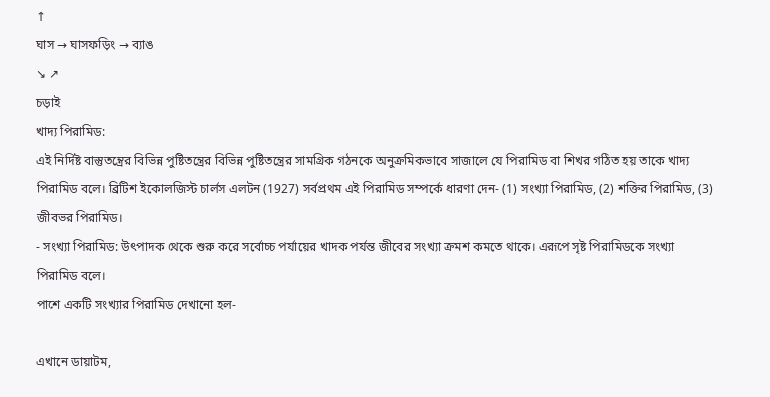↑
ঘাস → ঘাসফড়িং → ব্যাঙ
↘ ↗
চড়াই
খাদ্য পিরামিড:
এই নির্দিষ্ট বাস্তুতন্ত্রের বিভিন্ন পুষ্টিতন্ত্রের বিভিন্ন পুষ্টিতন্ত্রের সামগ্রিক গঠনকে অনুক্রমিকভাবে সাজালে যে পিরামিড বা শিখর গঠিত হয় তাকে খাদ্য পিরামিড বলে। ব্রিটিশ ইকোলজিস্ট চার্লস এলটন (1927) সর্বপ্রথম এই পিরামিড সম্পর্কে ধারণা দেন- (1) সংখ্যা পিরামিড, (2) শক্তির পিরামিড, (3) জীবভর পিরামিড।
- সংখ্যা পিরামিড: উৎপাদক থেকে শুরু করে সর্বোচ্চ পর্যায়ের খাদক পর্যন্ত জীবের সংখ্যা ক্রমশ কমতে থাকে। এরূপে সৃষ্ট পিরামিডকে সংখ্যা পিরামিড বলে।
পাশে একটি সংখ্যার পিরামিড দেখানো হল-

এখানে ডায়াটম,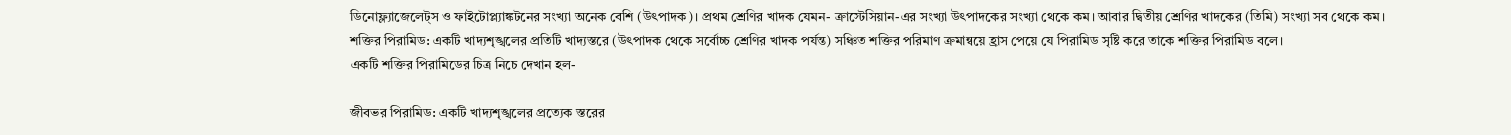ডিনোফ্ল্যাজেলেট্স ও ফাইটোপ্ল্যাঙ্কটনের সংখ্যা অনেক বেশি (উৎপাদক)। প্রথম শ্রেণির খাদক যেমন- ক্রাস্টেসিয়ান-এর সংখ্যা উৎপাদকের সংখ্যা থেকে কম। আবার দ্বিতীয় শ্রেণির খাদকের (তিমি) সংখ্যা সব থেকে কম।
শক্তির পিরামিড: একটি খাদ্যশৃঙ্খলের প্রতিটি খাদ্যস্তরে (উৎপাদক থেকে সর্বোচ্চ শ্রেণির খাদক পর্যন্ত) সঞ্চিত শক্তির পরিমাণ ক্রমান্বয়ে হ্রাস পেয়ে যে পিরামিড সৃষ্টি করে তাকে শক্তির পিরামিড বলে।
একটি শক্তির পিরামিডের চিত্র নিচে দেখান হল-

জীবভর পিরামিড: একটি খাদ্যশৃঙ্খলের প্রত্যেক স্তরের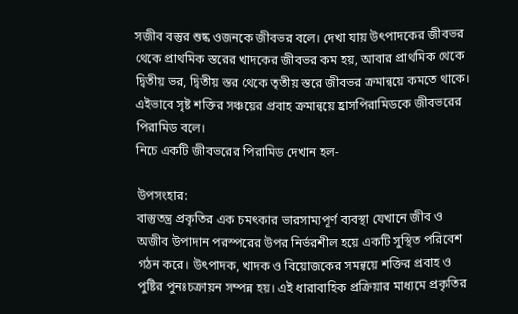সজীব বস্তুর শুষ্ক ওজনকে জীবভর বলে। দেখা যায় উৎপাদকের জীবভর থেকে প্রাথমিক স্তরের খাদকের জীবভর কম হয়, আবার প্রাথমিক থেকে দ্বিতীয় ভর, দ্বিতীয় স্তর থেকে তৃতীয় স্তরে জীবভর ক্রমান্বয়ে কমতে থাকে। এইভাবে সৃষ্ট শক্তির সঞ্চয়ের প্রবাহ ক্রমান্বয়ে হ্রাসপিরামিডকে জীবভরের পিরামিড বলে।
নিচে একটি জীবভরের পিরামিড দেখান হল-

উপসংহার:
বাস্তুতন্ত্র প্রকৃতির এক চমৎকার ভারসাম্যপূর্ণ ব্যবস্থা যেখানে জীব ও অজীব উপাদান পরস্পরের উপর নির্ভরশীল হয়ে একটি সুস্থিত পরিবেশ গঠন করে। উৎপাদক, খাদক ও বিয়োজকের সমন্বয়ে শক্তির প্রবাহ ও পুষ্টির পুনঃচক্রায়ন সম্পন্ন হয়। এই ধারাবাহিক প্রক্রিয়ার মাধ্যমে প্রকৃতির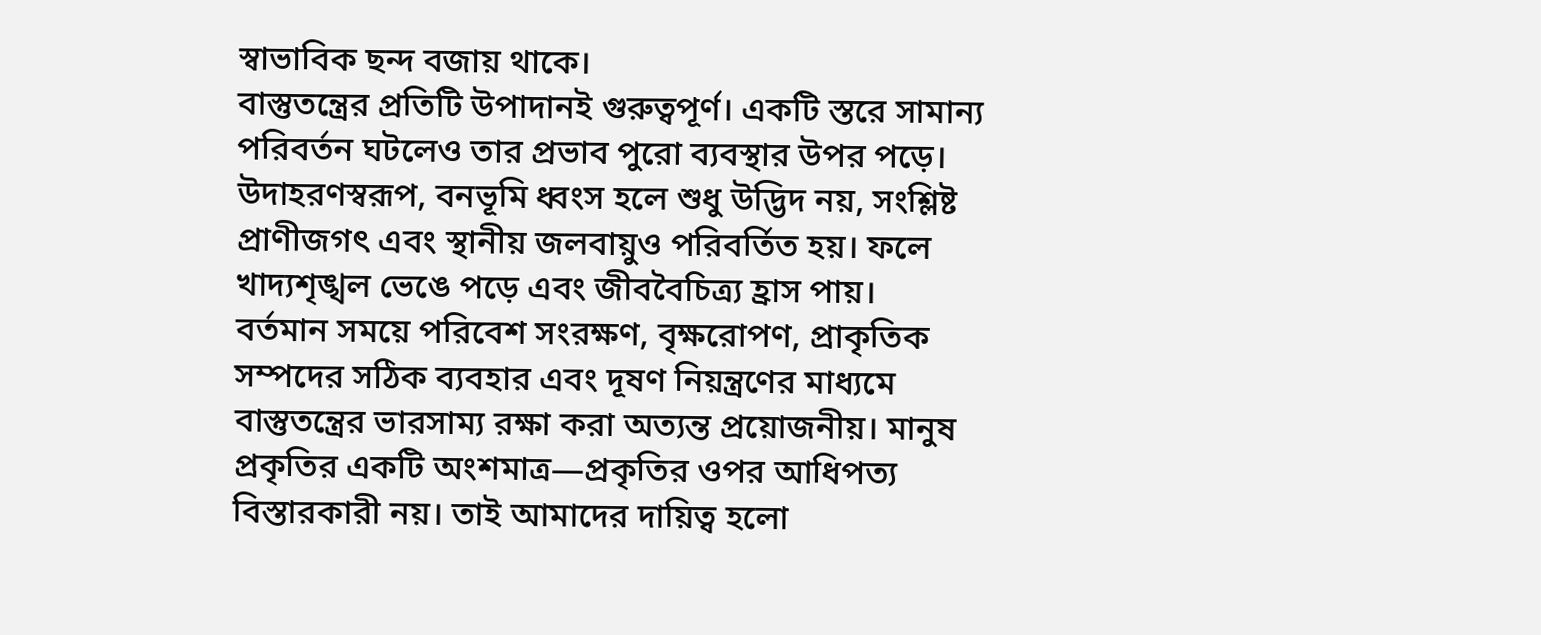স্বাভাবিক ছন্দ বজায় থাকে।
বাস্তুতন্ত্রের প্রতিটি উপাদানই গুরুত্বপূর্ণ। একটি স্তরে সামান্য পরিবর্তন ঘটলেও তার প্রভাব পুরো ব্যবস্থার উপর পড়ে। উদাহরণস্বরূপ, বনভূমি ধ্বংস হলে শুধু উদ্ভিদ নয়, সংশ্লিষ্ট প্রাণীজগৎ এবং স্থানীয় জলবায়ুও পরিবর্তিত হয়। ফলে খাদ্যশৃঙ্খল ভেঙে পড়ে এবং জীববৈচিত্র্য হ্রাস পায়।
বর্তমান সময়ে পরিবেশ সংরক্ষণ, বৃক্ষরোপণ, প্রাকৃতিক সম্পদের সঠিক ব্যবহার এবং দূষণ নিয়ন্ত্রণের মাধ্যমে বাস্তুতন্ত্রের ভারসাম্য রক্ষা করা অত্যন্ত প্রয়োজনীয়। মানুষ প্রকৃতির একটি অংশমাত্র—প্রকৃতির ওপর আধিপত্য বিস্তারকারী নয়। তাই আমাদের দায়িত্ব হলো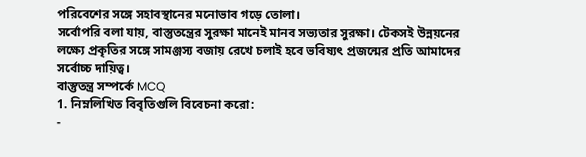পরিবেশের সঙ্গে সহাবস্থানের মনোভাব গড়ে তোলা।
সর্বোপরি বলা যায়, বাস্তুতন্ত্রের সুরক্ষা মানেই মানব সভ্যতার সুরক্ষা। টেকসই উন্নয়নের লক্ষ্যে প্রকৃতির সঙ্গে সামঞ্জস্য বজায় রেখে চলাই হবে ভবিষ্যৎ প্রজন্মের প্রতি আমাদের সর্বোচ্চ দায়িত্ব।
বাস্তুতন্ত্র সম্পর্কে MCQ
1. নিম্নলিখিত বিবৃতিগুলি বিবেচনা করো:
-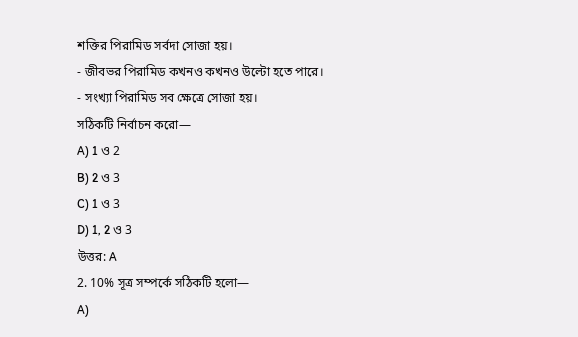শক্তির পিরামিড সর্বদা সোজা হয়।
- জীবভর পিরামিড কখনও কখনও উল্টো হতে পারে।
- সংখ্যা পিরামিড সব ক্ষেত্রে সোজা হয়।
সঠিকটি নির্বাচন করো—
A) 1 ও 2
B) 2 ও 3
C) 1 ও 3
D) 1, 2 ও 3
উত্তর: A
2. 10% সূত্র সম্পর্কে সঠিকটি হলো—
A)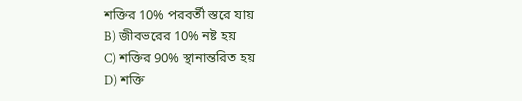শক্তির 10% পরবর্তী স্তরে যায়
B) জীবভরের 10% নষ্ট হয়
C) শক্তির 90% স্থানান্তরিত হয়
D) শক্তি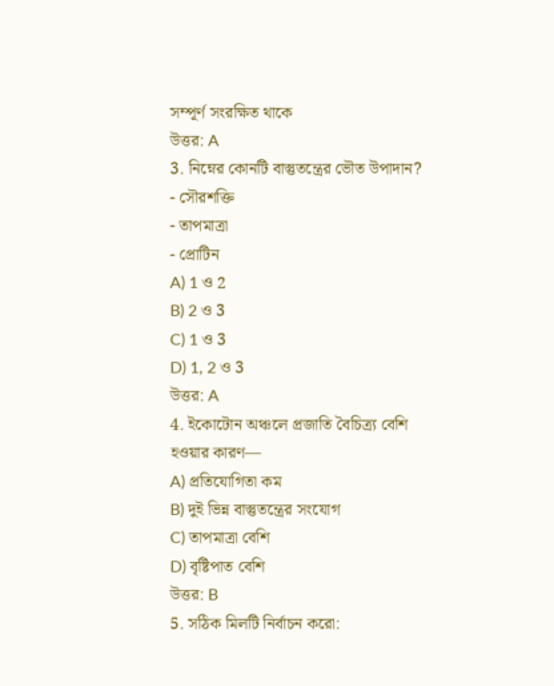সম্পূর্ণ সংরক্ষিত থাকে
উত্তর: A
3. নিম্নের কোনটি বাস্তুতন্ত্রের ভৌত উপাদান?
- সৌরশক্তি
- তাপমাত্রা
- প্রোটিন
A) 1 ও 2
B) 2 ও 3
C) 1 ও 3
D) 1, 2 ও 3
উত্তর: A
4. ইকোটোন অঞ্চলে প্রজাতি বৈচিত্র্য বেশি হওয়ার কারণ—
A) প্রতিযোগিতা কম
B) দুই ভিন্ন বাস্তুতন্ত্রের সংযোগ
C) তাপমাত্রা বেশি
D) বৃষ্টিপাত বেশি
উত্তর: B
5. সঠিক মিলটি নির্বাচন করো: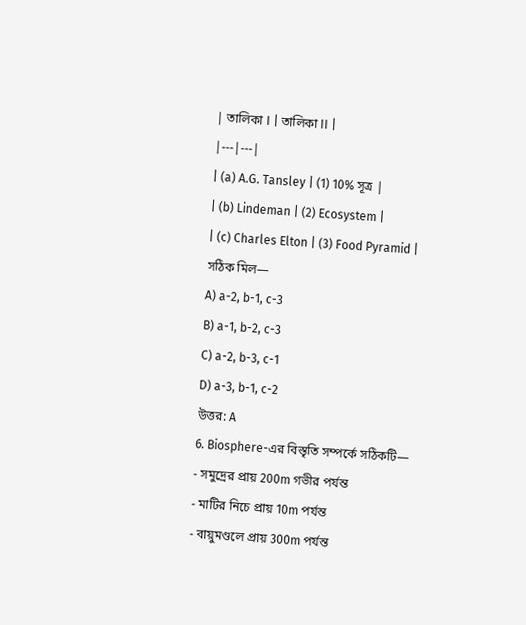| তালিকা I | তালিকা II |
|---|---|
| (a) A.G. Tansley | (1) 10% সূত্র |
| (b) Lindeman | (2) Ecosystem |
| (c) Charles Elton | (3) Food Pyramid |
সঠিক মিল—
A) a-2, b-1, c-3
B) a-1, b-2, c-3
C) a-2, b-3, c-1
D) a-3, b-1, c-2
উত্তর: A
6. Biosphere-এর বিস্তৃতি সম্পর্কে সঠিকটি—
- সমুদ্রের প্রায় 200m গভীর পর্যন্ত
- মাটির নিচে প্রায় 10m পর্যন্ত
- বায়ুমণ্ডলে প্রায় 300m পর্যন্ত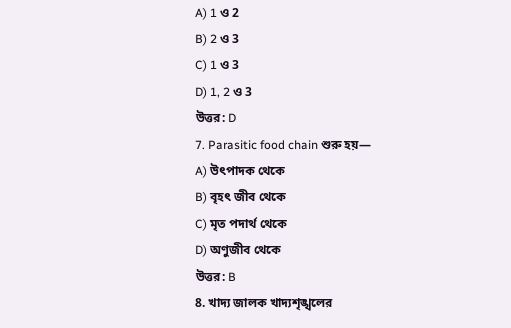A) 1 ও 2
B) 2 ও 3
C) 1 ও 3
D) 1, 2 ও 3
উত্তর: D
7. Parasitic food chain শুরু হয়—
A) উৎপাদক থেকে
B) বৃহৎ জীব থেকে
C) মৃত পদার্থ থেকে
D) অণুজীব থেকে
উত্তর: B
8. খাদ্য জালক খাদ্যশৃঙ্খলের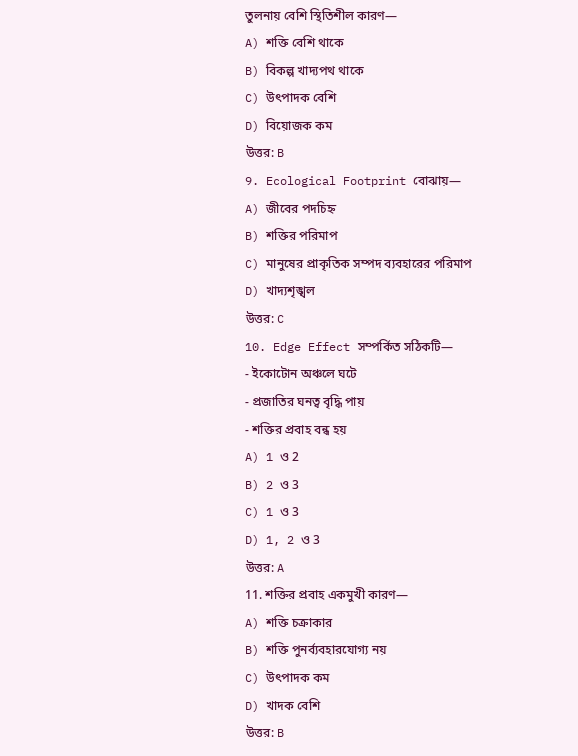তুলনায় বেশি স্থিতিশীল কারণ—
A) শক্তি বেশি থাকে
B) বিকল্প খাদ্যপথ থাকে
C) উৎপাদক বেশি
D) বিয়োজক কম
উত্তর: B
9. Ecological Footprint বোঝায়—
A) জীবের পদচিহ্ন
B) শক্তির পরিমাপ
C) মানুষের প্রাকৃতিক সম্পদ ব্যবহারের পরিমাপ
D) খাদ্যশৃঙ্খল
উত্তর: C
10. Edge Effect সম্পর্কিত সঠিকটি—
- ইকোটোন অঞ্চলে ঘটে
- প্রজাতির ঘনত্ব বৃদ্ধি পায়
- শক্তির প্রবাহ বন্ধ হয়
A) 1 ও 2
B) 2 ও 3
C) 1 ও 3
D) 1, 2 ও 3
উত্তর: A
11. শক্তির প্রবাহ একমুখী কারণ—
A) শক্তি চক্রাকার
B) শক্তি পুনর্ব্যবহারযোগ্য নয়
C) উৎপাদক কম
D) খাদক বেশি
উত্তর: B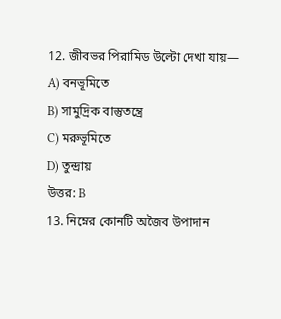12. জীবভর পিরামিড উল্টো দেখা যায়—
A) বনভূমিতে
B) সামুদ্রিক বাস্তুতন্ত্রে
C) মরুভূমিতে
D) তুন্দ্রায়
উত্তর: B
13. নিম্নের কোনটি অজৈব উপাদান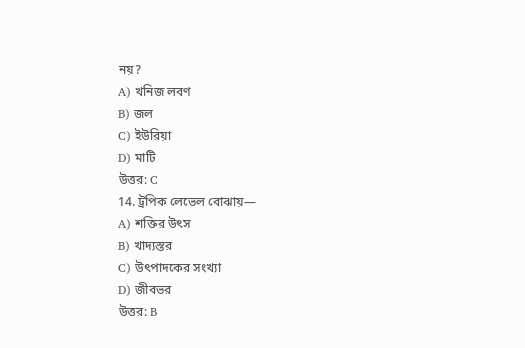নয়?
A) খনিজ লবণ
B) জল
C) ইউরিয়া
D) মাটি
উত্তর: C
14. ট্রপিক লেভেল বোঝায়—
A) শক্তির উৎস
B) খাদ্যস্তর
C) উৎপাদকের সংখ্যা
D) জীবভর
উত্তর: B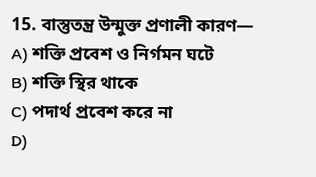15. বাস্তুতন্ত্র উন্মুক্ত প্রণালী কারণ—
A) শক্তি প্রবেশ ও নির্গমন ঘটে
B) শক্তি স্থির থাকে
C) পদার্থ প্রবেশ করে না
D)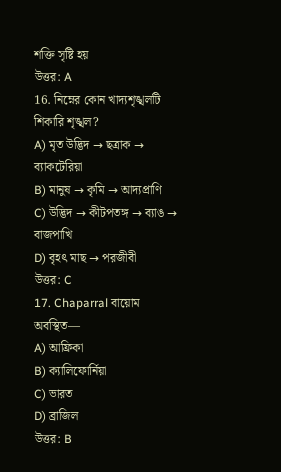শক্তি সৃষ্টি হয়
উত্তর: A
16. নিম্নের কোন খাদ্যশৃঙ্খলটি শিকারি শৃঙ্খল?
A) মৃত উদ্ভিদ → ছত্রাক → ব্যাকটেরিয়া
B) মানুষ → কৃমি → আদ্যপ্রাণি
C) উদ্ভিদ → কীটপতঙ্গ → ব্যাঙ → বাজপাখি
D) বৃহৎ মাছ → পরজীবী
উত্তর: C
17. Chaparral বায়োম অবস্থিত—
A) আফ্রিকা
B) ক্যালিফোর্নিয়া
C) ভারত
D) ব্রাজিল
উত্তর: B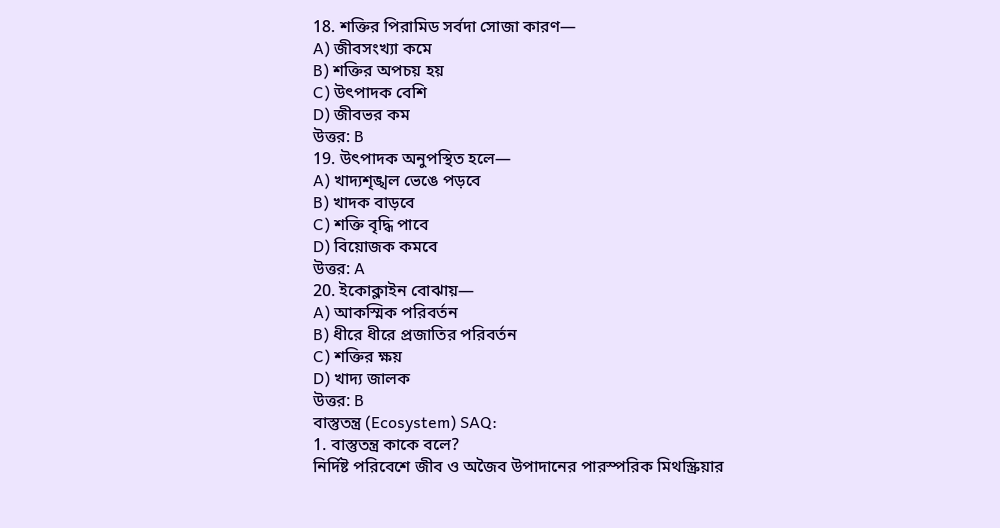18. শক্তির পিরামিড সর্বদা সোজা কারণ—
A) জীবসংখ্যা কমে
B) শক্তির অপচয় হয়
C) উৎপাদক বেশি
D) জীবভর কম
উত্তর: B
19. উৎপাদক অনুপস্থিত হলে—
A) খাদ্যশৃঙ্খল ভেঙে পড়বে
B) খাদক বাড়বে
C) শক্তি বৃদ্ধি পাবে
D) বিয়োজক কমবে
উত্তর: A
20. ইকোক্লাইন বোঝায়—
A) আকস্মিক পরিবর্তন
B) ধীরে ধীরে প্রজাতির পরিবর্তন
C) শক্তির ক্ষয়
D) খাদ্য জালক
উত্তর: B
বাস্তুতন্ত্র (Ecosystem) SAQ:
1. বাস্তুতন্ত্র কাকে বলে?
নির্দিষ্ট পরিবেশে জীব ও অজৈব উপাদানের পারস্পরিক মিথস্ক্রিয়ার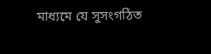মাধ্যমে যে সুসংগঠিত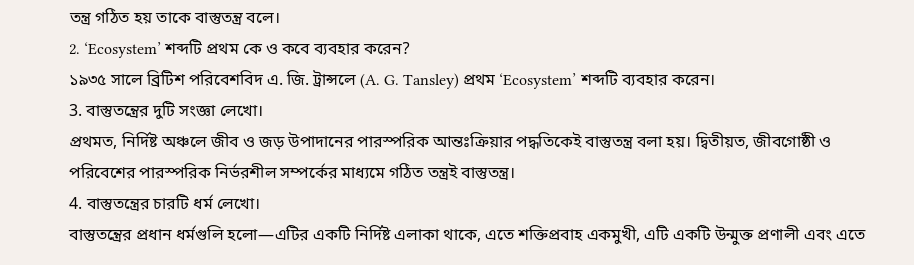তন্ত্র গঠিত হয় তাকে বাস্তুতন্ত্র বলে।
2. ‘Ecosystem’ শব্দটি প্রথম কে ও কবে ব্যবহার করেন?
১৯৩৫ সালে ব্রিটিশ পরিবেশবিদ এ. জি. ট্রান্সলে (A. G. Tansley) প্রথম ‘Ecosystem’ শব্দটি ব্যবহার করেন।
3. বাস্তুতন্ত্রের দুটি সংজ্ঞা লেখো।
প্রথমত, নির্দিষ্ট অঞ্চলে জীব ও জড় উপাদানের পারস্পরিক আন্তঃক্রিয়ার পদ্ধতিকেই বাস্তুতন্ত্র বলা হয়। দ্বিতীয়ত, জীবগোষ্ঠী ও পরিবেশের পারস্পরিক নির্ভরশীল সম্পর্কের মাধ্যমে গঠিত তন্ত্রই বাস্তুতন্ত্র।
4. বাস্তুতন্ত্রের চারটি ধর্ম লেখো।
বাস্তুতন্ত্রের প্রধান ধর্মগুলি হলো—এটির একটি নির্দিষ্ট এলাকা থাকে, এতে শক্তিপ্রবাহ একমুখী, এটি একটি উন্মুক্ত প্রণালী এবং এতে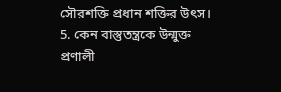সৌরশক্তি প্রধান শক্তির উৎস।
5. কেন বাস্তুতন্ত্রকে উন্মুক্ত প্রণালী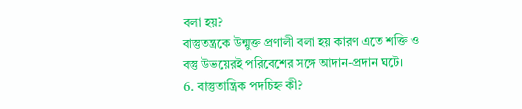বলা হয়?
বাস্তুতন্ত্রকে উন্মুক্ত প্রণালী বলা হয় কারণ এতে শক্তি ও বস্তু উভয়েরই পরিবেশের সঙ্গে আদান-প্রদান ঘটে।
6. বাস্তুতান্ত্রিক পদচিহ্ন কী?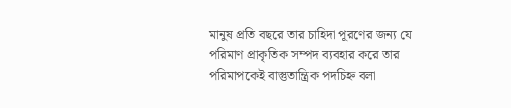মানুষ প্রতি বছরে তার চাহিদা পূরণের জন্য যে পরিমাণ প্রাকৃতিক সম্পদ ব্যবহার করে তার পরিমাপকেই বাস্তুতান্ত্রিক পদচিহ্ন বলা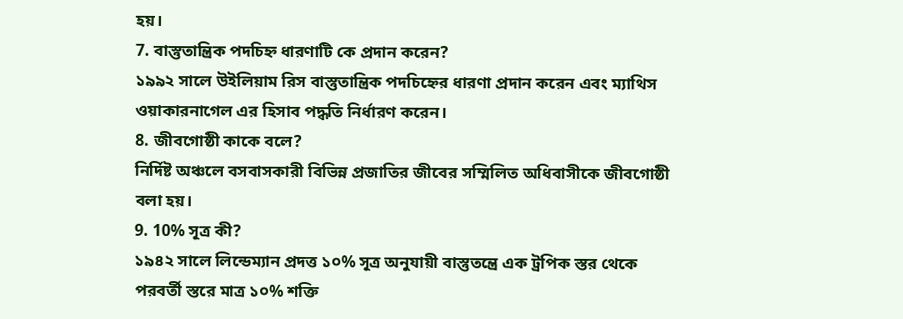হয়।
7. বাস্তুতান্ত্রিক পদচিহ্ন ধারণাটি কে প্রদান করেন?
১৯৯২ সালে উইলিয়াম রিস বাস্তুতান্ত্রিক পদচিহ্নের ধারণা প্রদান করেন এবং ম্যাথিস ওয়াকারনাগেল এর হিসাব পদ্ধতি নির্ধারণ করেন।
8. জীবগোষ্ঠী কাকে বলে?
নির্দিষ্ট অঞ্চলে বসবাসকারী বিভিন্ন প্রজাতির জীবের সম্মিলিত অধিবাসীকে জীবগোষ্ঠী বলা হয়।
9. 10% সূত্র কী?
১৯৪২ সালে লিন্ডেম্যান প্রদত্ত ১০% সূত্র অনুযায়ী বাস্তুতন্ত্রে এক ট্রপিক স্তর থেকে পরবর্তী স্তরে মাত্র ১০% শক্তি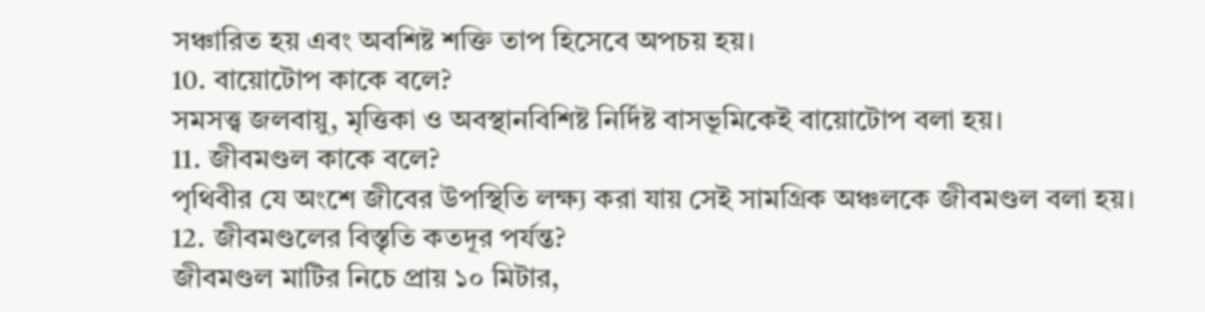সঞ্চারিত হয় এবং অবশিষ্ট শক্তি তাপ হিসেবে অপচয় হয়।
10. বায়োটোপ কাকে বলে?
সমসত্ত্ব জলবায়ু, মৃত্তিকা ও অবস্থানবিশিষ্ট নির্দিষ্ট বাসভূমিকেই বায়োটোপ বলা হয়।
11. জীবমণ্ডল কাকে বলে?
পৃথিবীর যে অংশে জীবের উপস্থিতি লক্ষ্য করা যায় সেই সামগ্রিক অঞ্চলকে জীবমণ্ডল বলা হয়।
12. জীবমণ্ডলের বিস্তৃতি কতদূর পর্যন্ত?
জীবমণ্ডল মাটির নিচে প্রায় ১০ মিটার,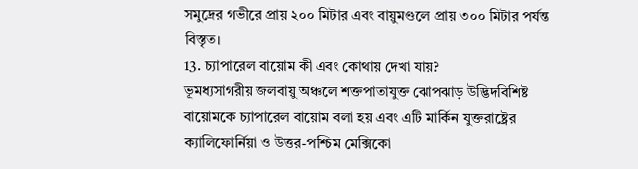সমুদ্রের গভীরে প্রায় ২০০ মিটার এবং বায়ুমণ্ডলে প্রায় ৩০০ মিটার পর্যন্ত বিস্তৃত।
13. চ্যাপারেল বায়োম কী এবং কোথায় দেখা যায়?
ভূমধ্যসাগরীয় জলবায়ু অঞ্চলে শক্তপাতাযুক্ত ঝোপঝাড় উদ্ভিদবিশিষ্ট বায়োমকে চ্যাপারেল বায়োম বলা হয় এবং এটি মার্কিন যুক্তরাষ্ট্রের ক্যালিফোর্নিয়া ও উত্তর-পশ্চিম মেক্সিকো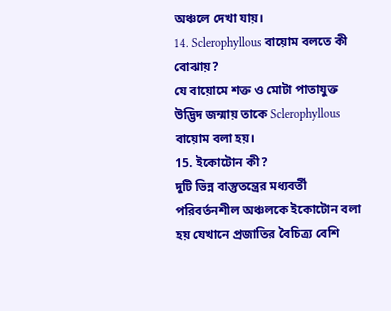অঞ্চলে দেখা যায়।
14. Sclerophyllous বায়োম বলতে কী বোঝায়?
যে বায়োমে শক্ত ও মোটা পাতাযুক্ত উদ্ভিদ জন্মায় তাকে Sclerophyllous বায়োম বলা হয়।
15. ইকোটোন কী?
দুটি ভিন্ন বাস্তুতন্ত্রের মধ্যবর্তী পরিবর্তনশীল অঞ্চলকে ইকোটোন বলা হয় যেখানে প্রজাতির বৈচিত্র্য বেশি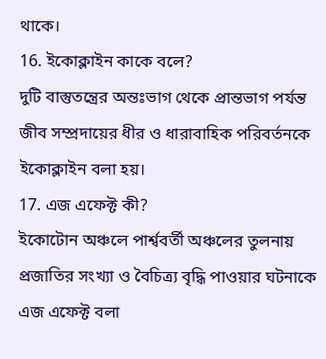থাকে।
16. ইকোক্লাইন কাকে বলে?
দুটি বাস্তুতন্ত্রের অন্তঃভাগ থেকে প্রান্তভাগ পর্যন্ত জীব সম্প্রদায়ের ধীর ও ধারাবাহিক পরিবর্তনকে ইকোক্লাইন বলা হয়।
17. এজ এফেক্ট কী?
ইকোটোন অঞ্চলে পার্শ্ববর্তী অঞ্চলের তুলনায় প্রজাতির সংখ্যা ও বৈচিত্র্য বৃদ্ধি পাওয়ার ঘটনাকে এজ এফেক্ট বলা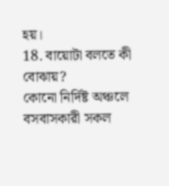হয়।
18. বায়োটা বলতে কী বোঝায়?
কোনো নির্দিষ্ট অঞ্চলে বসবাসকারী সকল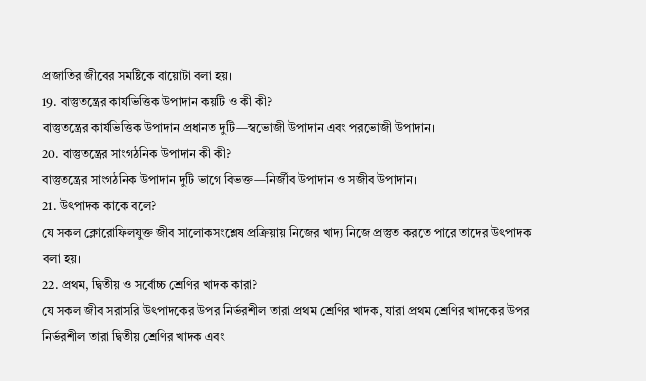প্রজাতির জীবের সমষ্টিকে বায়োটা বলা হয়।
19. বাস্তুতন্ত্রের কার্যভিত্তিক উপাদান কয়টি ও কী কী?
বাস্তুতন্ত্রের কার্যভিত্তিক উপাদান প্রধানত দুটি—স্বভোজী উপাদান এবং পরভোজী উপাদান।
20. বাস্তুতন্ত্রের সাংগঠনিক উপাদান কী কী?
বাস্তুতন্ত্রের সাংগঠনিক উপাদান দুটি ভাগে বিভক্ত—নির্জীব উপাদান ও সজীব উপাদান।
21. উৎপাদক কাকে বলে?
যে সকল ক্লোরোফিলযুক্ত জীব সালোকসংশ্লেষ প্রক্রিয়ায় নিজের খাদ্য নিজে প্রস্তুত করতে পারে তাদের উৎপাদক বলা হয়।
22. প্রথম, দ্বিতীয় ও সর্বোচ্চ শ্রেণির খাদক কারা?
যে সকল জীব সরাসরি উৎপাদকের উপর নির্ভরশীল তারা প্রথম শ্রেণির খাদক, যারা প্রথম শ্রেণির খাদকের উপর নির্ভরশীল তারা দ্বিতীয় শ্রেণির খাদক এবং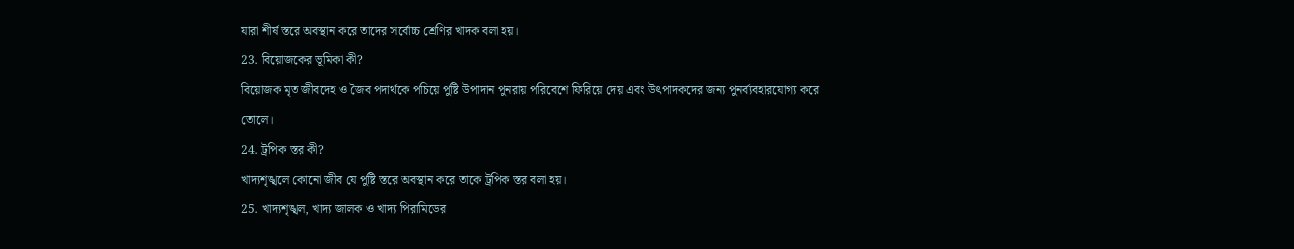যারা শীর্ষ স্তরে অবস্থান করে তাদের সর্বোচ্চ শ্রেণির খাদক বলা হয়।
23. বিয়োজকের ভূমিকা কী?
বিয়োজক মৃত জীবদেহ ও জৈব পদার্থকে পচিয়ে পুষ্টি উপাদান পুনরায় পরিবেশে ফিরিয়ে দেয় এবং উৎপাদকদের জন্য পুনর্ব্যবহারযোগ্য করে তোলে।
24. ট্রপিক স্তর কী?
খাদ্যশৃঙ্খলে কোনো জীব যে পুষ্টি স্তরে অবস্থান করে তাকে ট্রপিক স্তর বলা হয়।
25. খাদ্যশৃঙ্খল, খাদ্য জালক ও খাদ্য পিরামিডের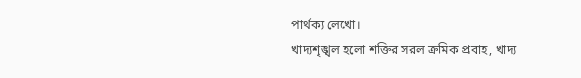পার্থক্য লেখো।
খাদ্যশৃঙ্খল হলো শক্তির সরল ক্রমিক প্রবাহ, খাদ্য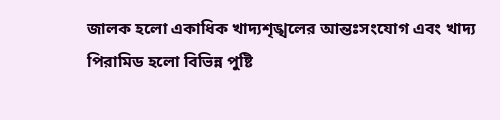জালক হলো একাধিক খাদ্যশৃঙ্খলের আন্তঃসংযোগ এবং খাদ্য পিরামিড হলো বিভিন্ন পুষ্টি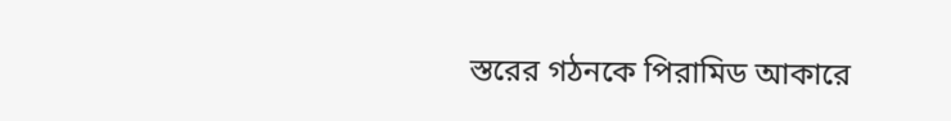স্তরের গঠনকে পিরামিড আকারে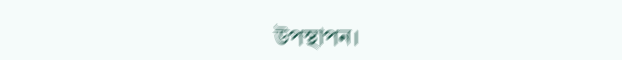উপস্থাপন।